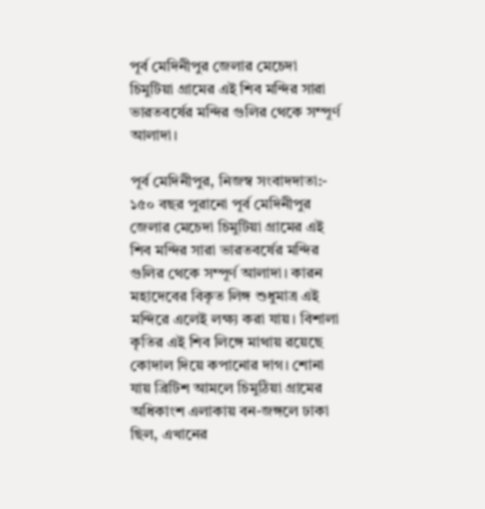পূর্ব মেদিনীপুর জেলার মেচেদা চিমুটিয়া গ্রামের এই শিব মন্দির সারা ভারতবর্ষের মন্দির গুলির থেকে সম্পূর্ণ আলাদা।

পূর্ব মেদিনীপুর, নিজস্ব সংবাদদাতা:- ১৫০ বছর পুরানো পূর্ব মেদিনীপুর জেলার মেচেদা চিমুটিয়া গ্রামের এই শিব মন্দির সারা ভারতবর্ষের মন্দির গুলির থেকে সম্পূর্ণ আলাদা। কারন মহাদেবের বিকৃত লিঙ্গ শুধুমাত্র এই মন্দিরে এলেই লক্ষ্য করা যায়। বিশালা কৃতির এই শিব লিঙ্গে মাথায় রয়েছে কোদাল দিয়ে কপানোর দাগ। শোনা যায় ব্রিটিশ আমলে চিমুঠিয়া গ্রামের অধিকাংশ এলাকায় বন-জঙ্গলে ঢাকা ছিল, এখানের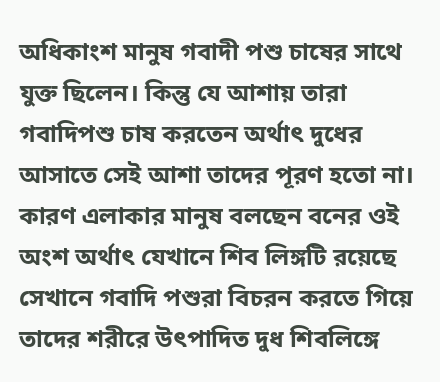অধিকাংশ মানুষ গবাদী পশু চাষের সাথে যুক্ত ছিলেন। কিন্তু যে আশায় তারা গবাদিপশু চাষ করতেন অর্থাৎ দুধের আসাতে সেই আশা তাদের পূরণ হতো না। কারণ এলাকার মানুষ বলছেন বনের ওই অংশ অর্থাৎ যেখানে শিব লিঙ্গটি রয়েছে সেখানে গবাদি পশুরা বিচরন করতে গিয়ে তাদের শরীরে উৎপাদিত দুধ শিবলিঙ্গে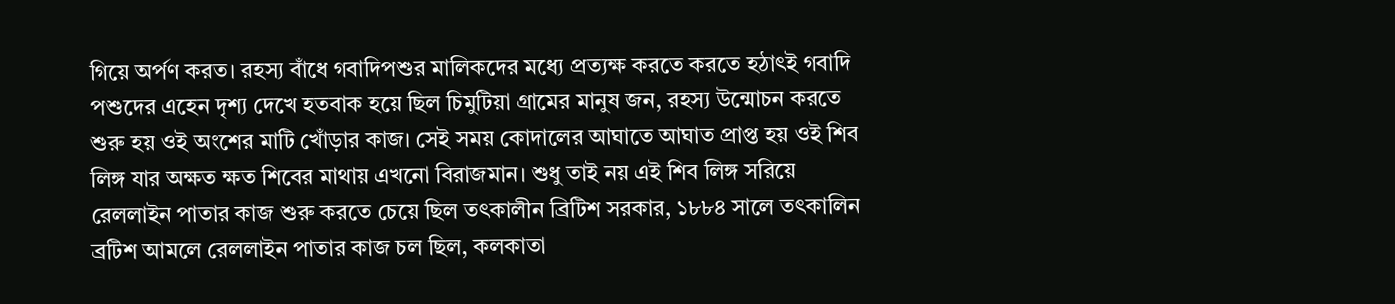গিয়ে অর্পণ করত। রহস্য বাঁধে গবাদিপশুর মালিকদের মধ্যে প্রত্যক্ষ করতে করতে হঠাৎই গবাদি পশুদের এহেন দৃশ্য দেখে হতবাক হয়ে ছিল চিমুটিয়া গ্রামের মানুষ জন, রহস্য উন্মোচন করতে শুরু হয় ওই অংশের মাটি খোঁড়ার কাজ। সেই সময় কোদালের আঘাতে আঘাত প্রাপ্ত হয় ওই শিব লিঙ্গ যার অক্ষত ক্ষত শিবের মাথায় এখনো বিরাজমান। শুধু তাই নয় এই শিব লিঙ্গ সরিয়ে রেললাইন পাতার কাজ শুরু করতে চেয়ে ছিল তৎকালীন ব্রিটিশ সরকার, ১৮৮৪ সালে তৎকালিন ব্রটিশ আমলে রেললাইন পাতার কাজ চল ছিল, কলকাতা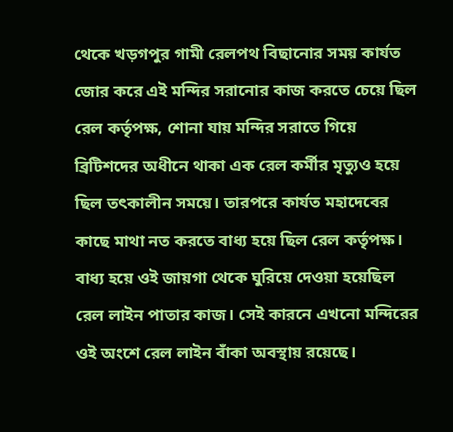থেকে খড়গপুর গামী রেলপথ বিছানোর সময় কার্যত জোর করে এই মন্দির সরানোর কাজ করতে চেয়ে ছিল রেল কর্তৃপক্ষ, শোনা যায় মন্দির সরাতে গিয়ে ব্রিটিশদের অধীনে থাকা এক রেল কর্মীর মৃত্যুও হয়ে ছিল তৎকালীন সময়ে। তারপরে কার্যত মহাদেবের কাছে মাথা নত করতে বাধ্য হয়ে ছিল রেল কর্তৃপক্ষ। বাধ্য হয়ে ওই জায়গা থেকে ঘুরিয়ে দেওয়া হয়েছিল রেল লাইন পাতার কাজ। সেই কারনে এখনো মন্দিরের ওই অংশে রেল লাইন বাঁকা অবস্থায় রয়েছে।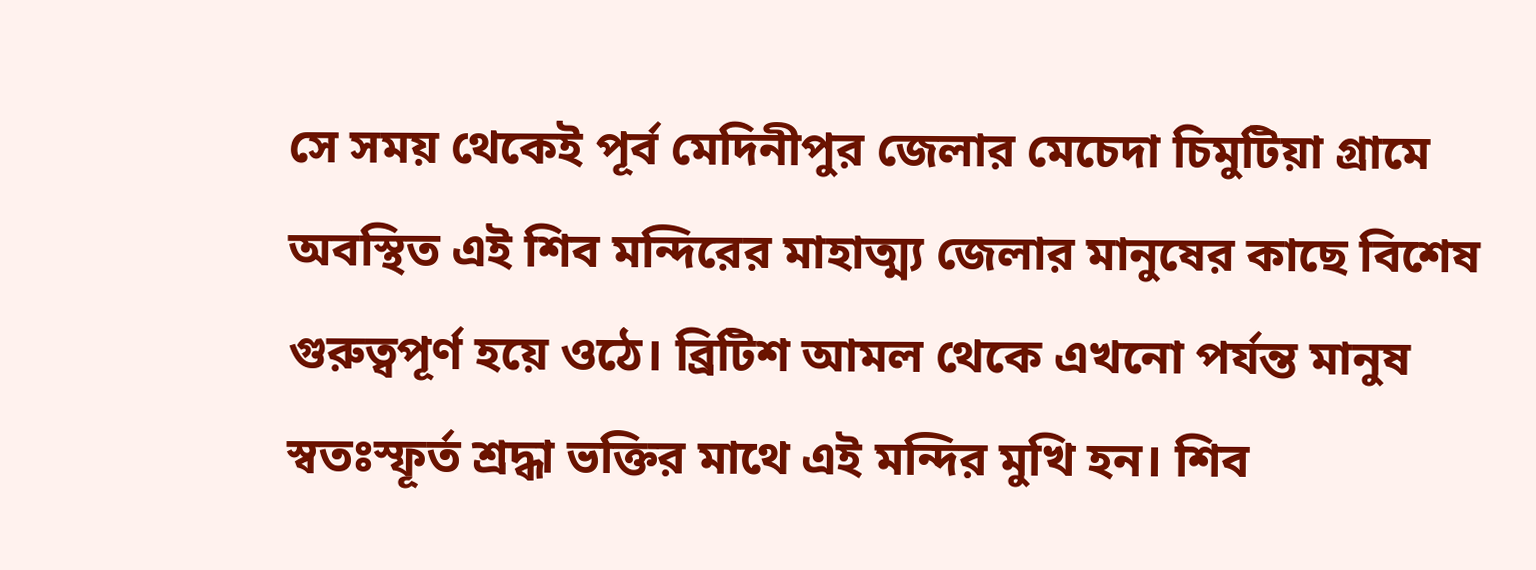সে সময় থেকেই পূর্ব মেদিনীপুর জেলার মেচেদা চিমুটিয়া গ্রামে অবস্থিত এই শিব মন্দিরের মাহাত্ম্য জেলার মানুষের কাছে বিশেষ গুরুত্বপূর্ণ হয়ে ওঠে। ব্রিটিশ আমল থেকে এখনো পর্যন্ত মানুষ স্বতঃস্ফূর্ত শ্রদ্ধা ভক্তির মাথে এই মন্দির মুখি হন। শিব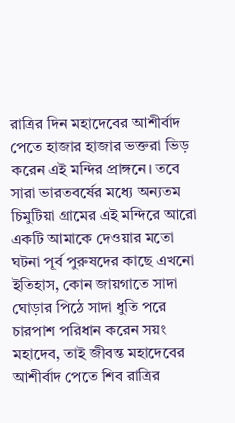রাত্রির দিন মহাদেবের আশীর্বাদ পেতে হাজার হাজার ভক্তরা ভিড় করেন এই মন্দির প্রাঙ্গনে। তবে সারা ভারতবর্ষের মধ্যে অন্যতম চিমুটিয়া গ্রামের এই মন্দিরে আরো একটি আমাকে দেওয়ার মতো ঘটনা পূর্ব পুরুষদের কাছে এখনো ইতিহাস, কোন জায়গাতে সাদা ঘোড়ার পিঠে সাদা ধুতি পরে চারপাশ পরিধান করেন সয়ং মহাদেব, তাই জীবন্ত মহাদেবের আশীর্বাদ পেতে শিব রাত্রির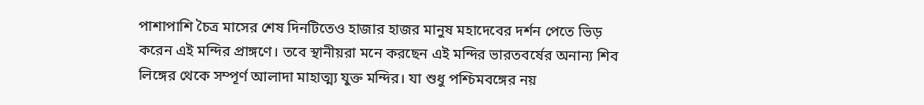পাশাপাশি চৈত্র মাসের শেষ দিনটিতেও হাজার হাজর মানুষ মহাদেবের দর্শন পেতে ভিড় করেন এই মন্দির প্রাঙ্গণে। তবে স্থানীয়রা মনে করছেন এই মন্দির ভারতবর্ষের অনান্য শিব লিঙ্গের থেকে সম্পূর্ণ আলাদা মাহাত্ম্য যুক্ত মন্দির। যা শুধু পশ্চিমবঙ্গের নয়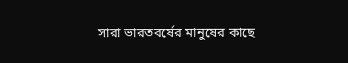সারা ভারতবর্ষের মানুষের কাছে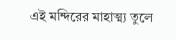এই মন্দিরের মাহাত্ম্য তুলে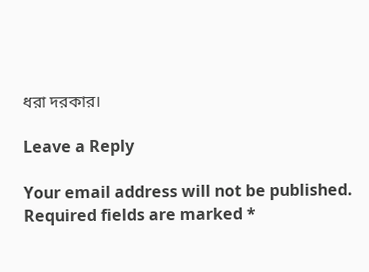ধরা দরকার।

Leave a Reply

Your email address will not be published. Required fields are marked *